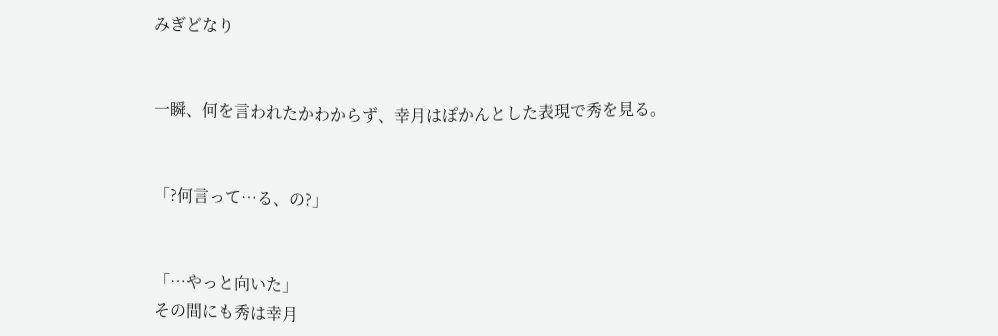みぎどなり


一瞬、何を言われたかわからず、幸月はぽかんとした表現で秀を見る。


「?何言って…る、の?」


「…やっと向いた」
その間にも秀は幸月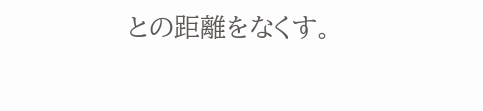との距離をなくす。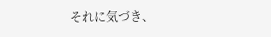それに気づき、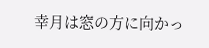幸月は窓の方に向かっ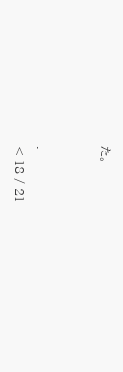た。


.
< 18 / 21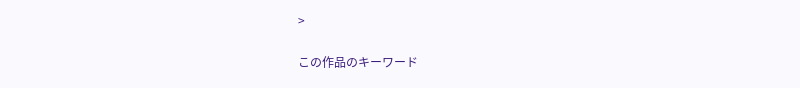>

この作品のキーワード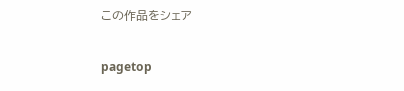この作品をシェア

pagetop